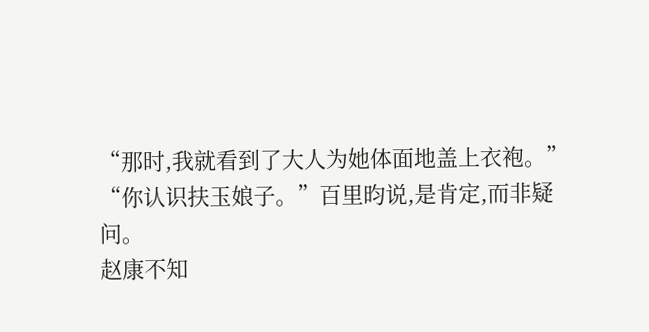“那时,我就看到了大人为她体面地盖上衣袍。”
“你认识扶玉娘子。”百里昀说,是肯定,而非疑问。
赵康不知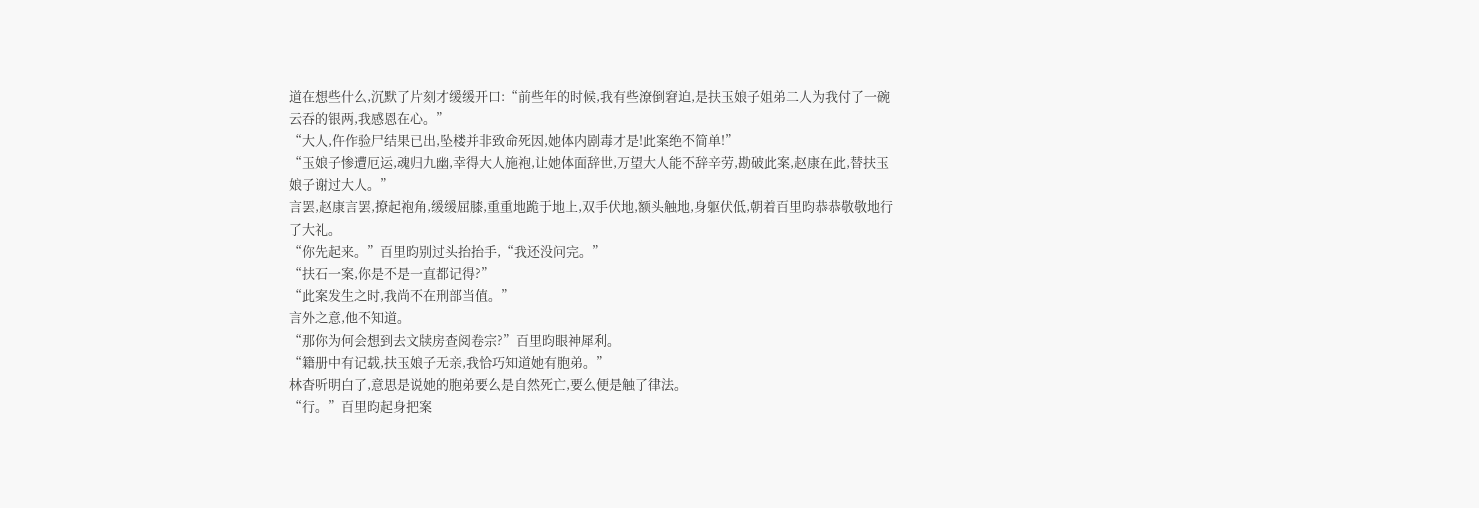道在想些什么,沉默了片刻才缓缓开口:“前些年的时候,我有些潦倒窘迫,是扶玉娘子姐弟二人为我付了一碗云吞的银两,我感恩在心。”
“大人,仵作验尸结果已出,坠楼并非致命死因,她体内剧毒才是!此案绝不简单!”
“玉娘子惨遭厄运,魂归九幽,幸得大人施袍,让她体面辞世,万望大人能不辞辛劳,勘破此案,赵康在此,替扶玉娘子谢过大人。”
言罢,赵康言罢,撩起袍角,缓缓屈膝,重重地跪于地上,双手伏地,额头触地,身躯伏低,朝着百里昀恭恭敬敬地行了大礼。
“你先起来。”百里昀别过头抬抬手,“我还没问完。”
“扶石一案,你是不是一直都记得?”
“此案发生之时,我尚不在刑部当值。”
言外之意,他不知道。
“那你为何会想到去文牍房查阅卷宗?”百里昀眼神犀利。
“籍册中有记载,扶玉娘子无亲,我恰巧知道她有胞弟。”
林杳听明白了,意思是说她的胞弟要么是自然死亡,要么便是触了律法。
“行。”百里昀起身把案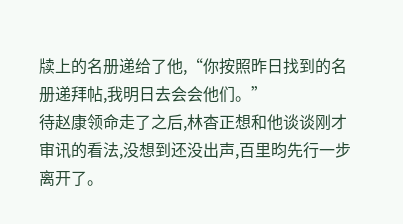牍上的名册递给了他,“你按照昨日找到的名册递拜帖,我明日去会会他们。”
待赵康领命走了之后,林杳正想和他谈谈刚才审讯的看法,没想到还没出声,百里昀先行一步离开了。